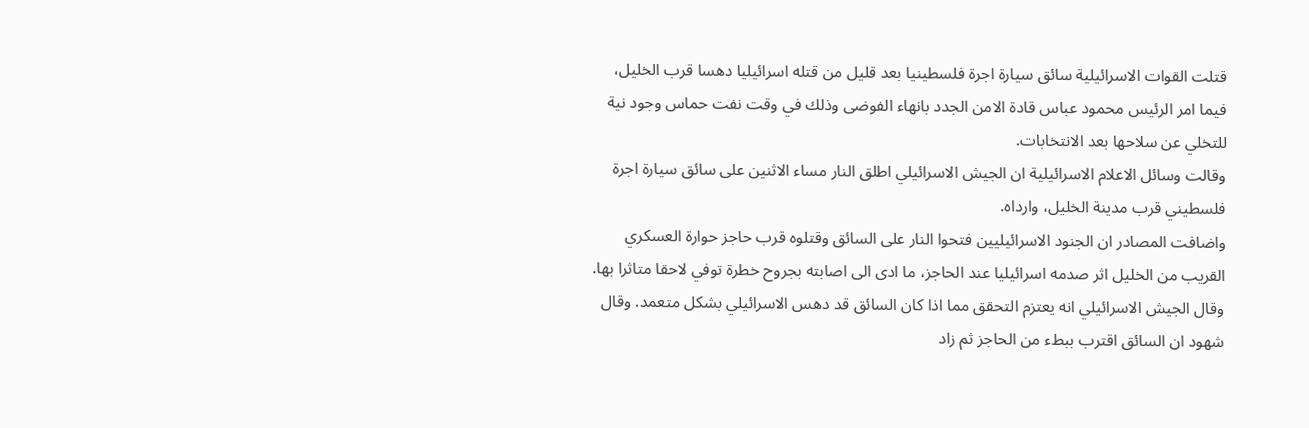قتلت القوات الاسرائيلية سائق سيارة اجرة فلسطينيا بعد قليل من قتله اسرائيليا دهسا قرب الخليل، فيما امر الرئيس محمود عباس قادة الامن الجدد بانهاء الفوضى وذلك في وقت نفت حماس وجود نية للتخلي عن سلاحها بعد الانتخابات.
وقالت وسائل الاعلام الاسرائيلية ان الجيش الاسرائيلي اطلق النار مساء الاثنين على سائق سيارة اجرة فلسطيني قرب مدينة الخليل، وارداه.
واضافت المصادر ان الجنود الاسرائيليين فتحوا النار على السائق وقتلوه قرب حاجز حوارة العسكري القريب من الخليل اثر صدمه اسرائيليا عند الحاجز، ما ادى الى اصابته بجروح خطرة توفي لاحقا متاثرا بها.
وقال الجيش الاسرائيلي انه يعتزم التحقق مما اذا كان السائق قد دهس الاسرائيلي بشكل متعمد. وقال شهود ان السائق اقترب ببطء من الحاجز ثم زاد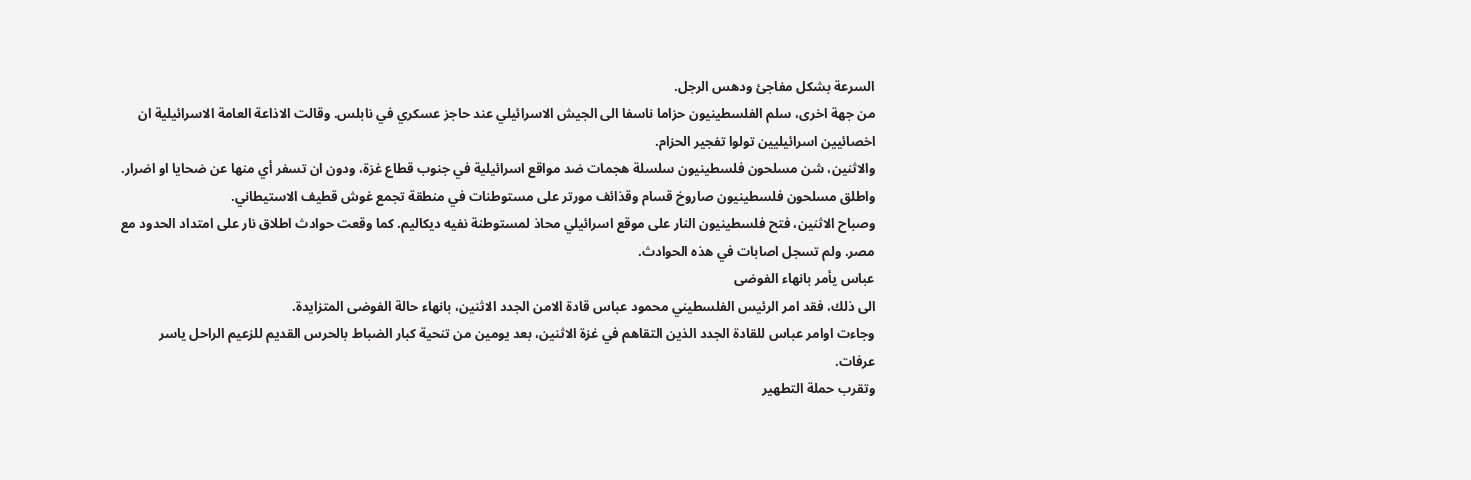السرعة بشكل مفاجئ ودهس الرجل.
من جهة اخرى، سلم الفلسطينيون حزاما ناسفا الى الجيش الاسرائيلي عند حاجز عسكري في نابلس. وقالت الاذاعة العامة الاسرائيلية ان اخصائيين اسرائيليين تولوا تفجير الحزام.
والاثنين، شن مسلحون فلسطينيون سلسلة هجمات ضد مواقع اسرائيلية في جنوب قطاع غزة، ودون ان تسفر أي منها عن ضحايا او اضرار.
واطلق مسلحون فلسطينيون صاروخ قسام وقذائف مورتر على مستوطنات في منطقة تجمع غوش قطيف الاستيطاني.
وصباح الاثنين، فتح فلسطينيون النار على موقع اسرائيلي محاذ لمستوطنة نفيه ديكاليم. كما وقعت حوادث اطلاق نار على امتداد الحدود مع مصر. ولم تسجل اصابات في هذه الحوادث.
عباس يأمر بانهاء الفوضى
الى ذلك، فقد امر الرئيس الفلسطيني محمود عباس قادة الامن الجدد الاثنين، بانهاء حالة الفوضى المتزايدة.
وجاءت اوامر عباس للقادة الجدد الذين التقاهم في غزة الاثنين، بعد يومين من تنحية كبار الضباط بالحرس القديم للزعيم الراحل ياسر عرفات.
وتقرب حملة التطهير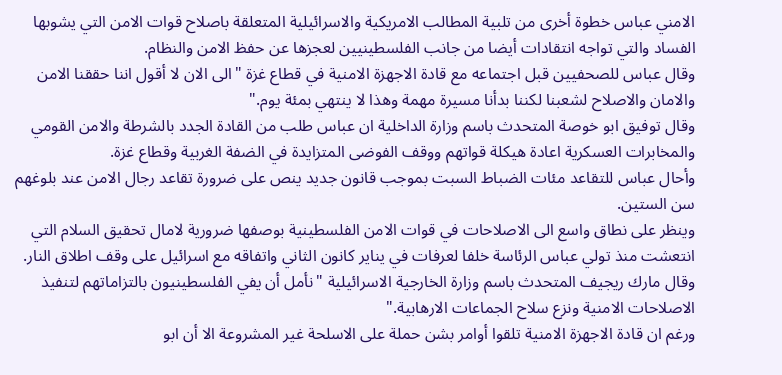الامني عباس خطوة أخرى من تلبية المطالب الامريكية والاسرائيلية المتعلقة باصلاح قوات الامن التي يشوبها الفساد والتي تواجه انتقادات أيضا من جانب الفلسطينيين لعجزها عن حفظ الامن والنظام.
وقال عباس للصحفيين قبل اجتماعه مع قادة الاجهزة الامنية في قطاع غزة "الى الان لا أقول اننا حققنا الامن والامان والاصلاح لشعبنا لكننا بدأنا مسيرة مهمة وهذا لا ينتهي بمئة يوم."
وقال توفيق ابو خوصة المتحدث باسم وزارة الداخلية ان عباس طلب من القادة الجدد بالشرطة والامن القومي والمخابرات العسكرية اعادة هيكلة قواتهم ووقف الفوضى المتزايدة في الضفة الغربية وقطاع غزة.
وأحال عباس للتقاعد مئات الضباط السبت بموجب قانون جديد ينص على ضرورة تقاعد رجال الامن عند بلوغهم سن الستين.
وينظر على نطاق واسع الى الاصلاحات في قوات الامن الفلسطينية بوصفها ضرورية لامال تحقيق السلام التي انتعشت منذ تولي عباس الرئاسة خلفا لعرفات في يناير كانون الثاني واتفاقه مع اسرائيل على وقف اطلاق النار.
وقال مارك ريجيف المتحدث باسم وزارة الخارجية الاسرائيلية "نأمل أن يفي الفلسطينيون بالتزاماتهم لتنفيذ الاصلاحات الامنية ونزع سلاح الجماعات الارهابية."
ورغم ان قادة الاجهزة الامنية تلقوا أوامر بشن حملة على الاسلحة غير المشروعة الا أن ابو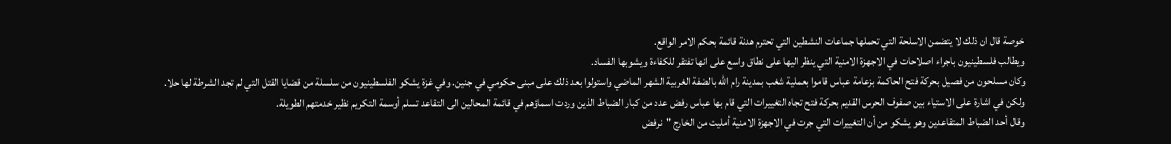خوصة قال ان ذلك لا يتضمن الاسلحة التي تحملها جماعات النشطين التي تحترم هدنة قائمة بحكم الامر الواقع.
ويطالب فلسطينيون باجراء اصلاحات في الاجهزة الامنية التي ينظر اليها على نطاق واسع على انها تفتقر للكفاءة ويشوبها الفساد.
وكان مسلحون من فصيل بحركة فتح الحاكمة بزعامة عباس قاموا بعملية شغب بمدينة رام الله بالضفة الغربية الشهر الماضي واستولوا بعد ذلك على مبنى حكومي في جنين. وفي غزة يشكو الفلسطينيون من سلسلة من قضايا القتل التي لم تجد الشرطة لها حلا.
ولكن في اشارة على الاستياء بين صفوف الحرس القديم بحركة فتح تجاه التغييرات التي قام بها عباس رفض عدد من كبار الضباط الذين وردت اسماؤهم في قائمة المحالين الى التقاعد تسلم أوسمة التكريم نظير خدمتهم الطويلة.
وقال أحد الضباط المتقاعدين وهو يشكو من أن التغييرات التي جرت في الاجهزة الامنية أمليت من الخارج "نرفض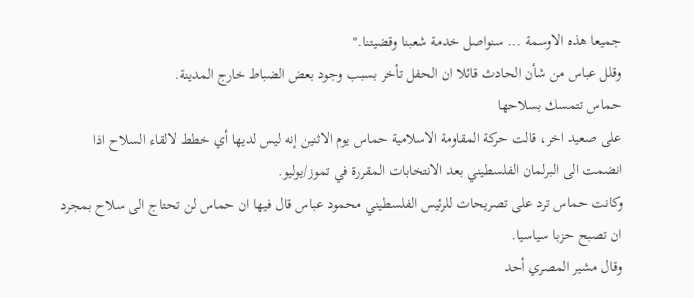جميعا هذه الاوسمة ... سنواصل خدمة شعبنا وقضيتنا."
وقلل عباس من شأن الحادث قائلا ان الحفل تأخر بسبب وجود بعض الضباط خارج المدينة.
حماس تتمسك بسلاحها
على صعيد اخر، قالت حركة المقاومة الاسلامية حماس يوم الاثنين إنه ليس لديها أي خطط لالقاء السلاح اذا انضمت الى البرلمان الفلسطيني بعد الانتخابات المقررة في تموز/يوليو.
وكانت حماس ترد على تصريحات للرئيس الفلسطيني محمود عباس قال فيها ان حماس لن تحتاج الى سلاح بمجرد ان تصبح حزبا سياسيا.
وقال مشير المصري أحد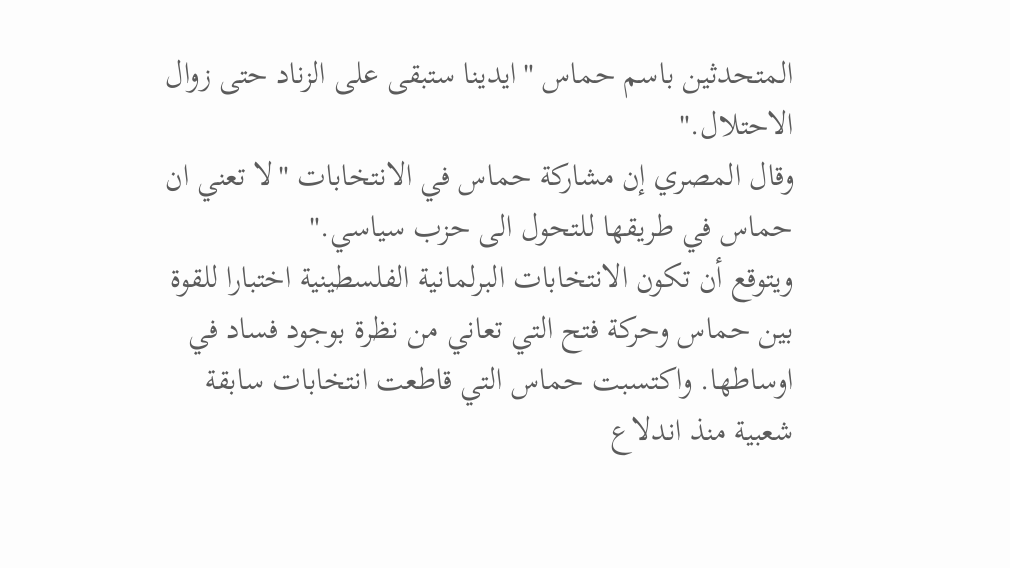المتحدثين باسم حماس "ايدينا ستبقى على الزناد حتى زوال الاحتلال."
وقال المصري إن مشاركة حماس في الانتخابات "لا تعني ان حماس في طريقها للتحول الى حزب سياسي."
ويتوقع أن تكون الانتخابات البرلمانية الفلسطينية اختبارا للقوة بين حماس وحركة فتح التي تعاني من نظرة بوجود فساد في اوساطها. واكتسبت حماس التي قاطعت انتخابات سابقة شعبية منذ اندلاع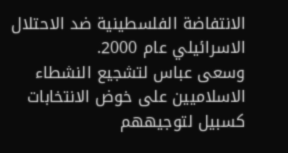الانتفاضة الفلسطينية ضد الاحتلال الاسرائيلي عام 2000.
وسعى عباس لتشجيع النشطاء الاسلاميين على خوض الانتخابات كسبيل لتوجيههم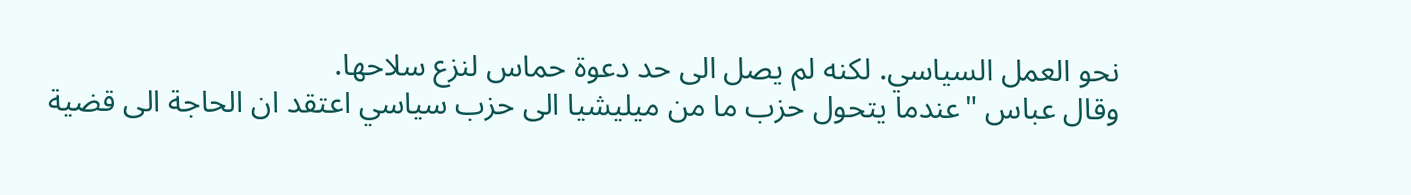نحو العمل السياسي. لكنه لم يصل الى حد دعوة حماس لنزع سلاحها.
وقال عباس "عندما يتحول حزب ما من ميليشيا الى حزب سياسي اعتقد ان الحاجة الى قضية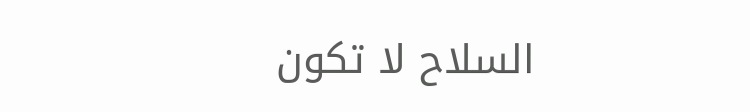السلاح لا تكون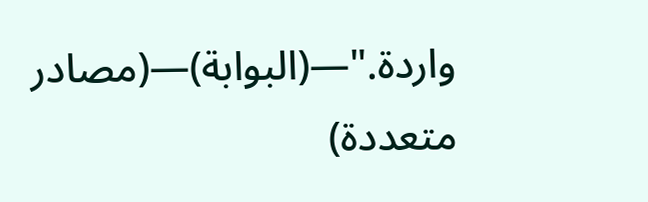واردة."—(البوابة)—(مصادر متعددة)